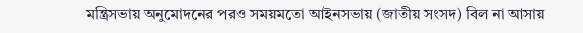মন্ত্রিসভায় অনুমোদনের পরও সময়মতো আইনসভায় (জাতীয় সংসদ) বিল না আসায়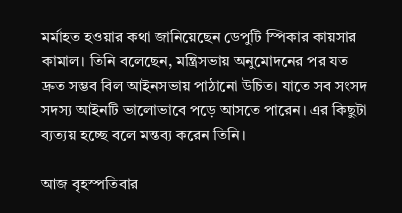মর্মাহত হওয়ার কথা জানিয়েছেন ডেপুটি স্পিকার কায়সার কামাল। তিনি বলেছেন, মন্ত্রিসভায় অনুমোদনের পর যত দ্রুত সম্ভব বিল আইনসভায় পাঠানো উচিত। যাতে সব সংসদ সদস্য আইনটি ভালোভাবে পড়ে আসতে পারেন। এর কিছুটা ব্যত্যয় হচ্ছে বলে মন্তব্য করেন তিনি।

আজ বৃহস্পতিবার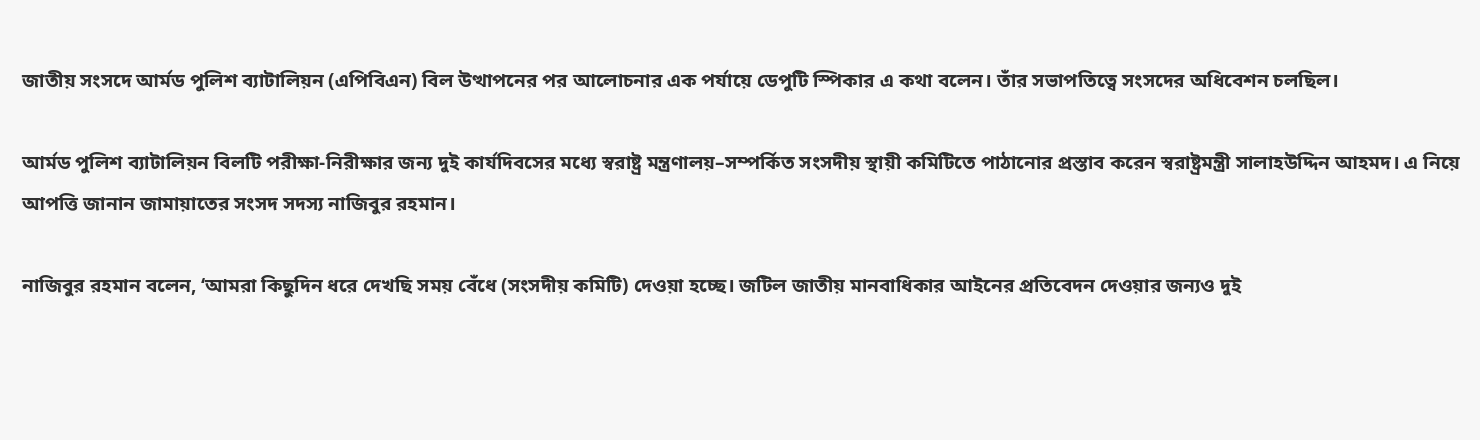জাতীয় সংসদে আর্মড পুলিশ ব্যাটালিয়ন (এপিবিএন) বিল উত্থাপনের পর আলোচনার এক পর্যায়ে ডেপুটি স্পিকার এ কথা বলেন। তাঁর সভাপতিত্বে সংসদের অধিবেশন চলছিল।

আর্মড পুলিশ ব্যাটালিয়ন বিলটি পরীক্ষা-নিরীক্ষার জন্য দুই কার্যদিবসের মধ্যে স্বরাষ্ট্র মন্ত্রণালয়–সম্পর্কিত সংসদীয় স্থায়ী কমিটিতে পাঠানোর প্রস্তাব করেন স্বরাষ্ট্রমন্ত্রী সালাহউদ্দিন আহমদ। এ নিয়ে আপত্তি জানান জামায়াতের সংসদ সদস্য নাজিবুর রহমান।

নাজিবুর রহমান বলেন, ‘আমরা কিছুদিন ধরে দেখছি সময় বেঁধে (সংসদীয় কমিটি) দেওয়া হচ্ছে। জটিল জাতীয় মানবাধিকার আইনের প্রতিবেদন দেওয়ার জন্যও দুই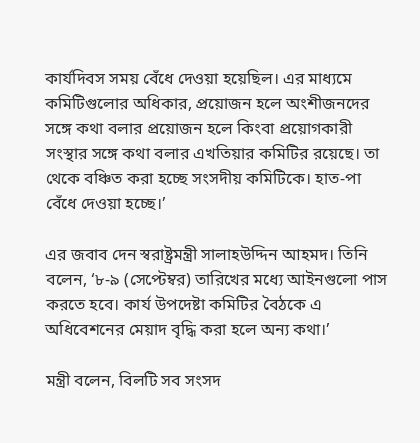কার্যদিবস সময় বেঁধে দেওয়া হয়েছিল। এর মাধ্যমে কমিটিগুলোর অধিকার, প্রয়োজন হলে অংশীজনদের সঙ্গে কথা বলার প্রয়োজন হলে কিংবা প্রয়োগকারী সংস্থার সঙ্গে কথা বলার এখতিয়ার কমিটির রয়েছে। তা থেকে বঞ্চিত করা হচ্ছে সংসদীয় কমিটিকে। হাত-পা বেঁধে দেওয়া হচ্ছে।’

এর জবাব দেন স্বরাষ্ট্রমন্ত্রী সালাহউদ্দিন আহমদ। তিনি বলেন, ‘৮-৯ (সেপ্টেম্বর) তারিখের মধ্যে আইনগুলো পাস করতে হবে। কার্য উপদেষ্টা কমিটির বৈঠকে এ অধিবেশনের মেয়াদ বৃদ্ধি করা হলে অন্য কথা।’

মন্ত্রী বলেন, বিলটি সব সংসদ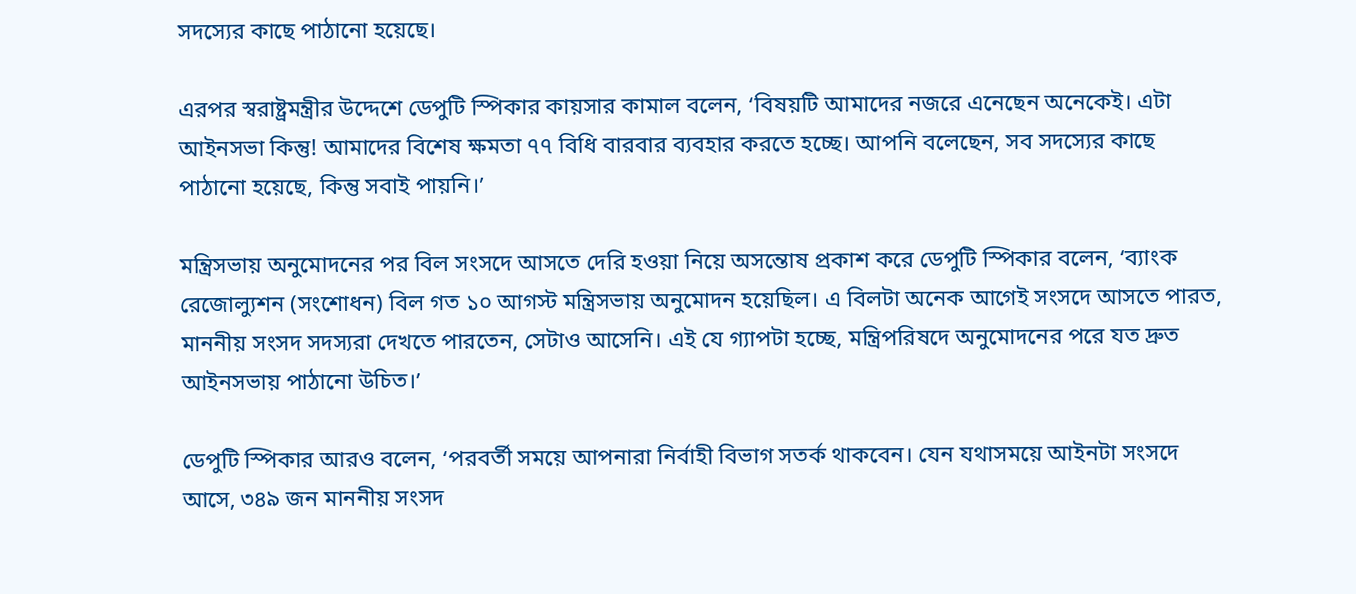সদস্যের কাছে পাঠানো হয়েছে।

এরপর স্বরাষ্ট্রমন্ত্রীর উদ্দেশে ডেপুটি স্পিকার কায়সার কামাল বলেন, ‘বিষয়টি আমাদের নজরে এনেছেন অনেকেই। এটা আইনসভা কিন্তু! আমাদের বিশেষ ক্ষমতা ৭৭ বিধি বারবার ব্যবহার করতে হচ্ছে। আপনি বলেছেন, সব সদস্যের কাছে পাঠানো হয়েছে, কিন্তু সবাই পায়নি।’

মন্ত্রিসভায় অনুমোদনের পর বিল সংসদে আসতে দেরি হওয়া নিয়ে অসন্তোষ প্রকাশ করে ডেপুটি স্পিকার বলেন, ‘ব্যাংক রেজোল্যুশন (সংশোধন) বিল গত ১০ আগস্ট মন্ত্রিসভায় অনুমোদন হয়েছিল। এ বিলটা অনেক আগেই সংসদে আসতে পারত, মাননীয় সংসদ সদস্যরা দেখতে পারতেন, সেটাও আসেনি। এই যে গ্যাপটা হচ্ছে, মন্ত্রিপরিষদে অনুমোদনের পরে যত দ্রুত আইনসভায় পাঠানো উচিত।’

ডেপুটি স্পিকার আরও বলেন, ‘পরবর্তী সময়ে আপনারা নির্বাহী বিভাগ সতর্ক থাকবেন। যেন যথাসময়ে আইনটা সংসদে আসে, ৩৪৯ জন মাননীয় সংসদ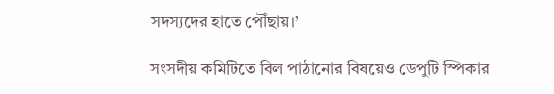সদস্যদের হাতে পৌঁছায়।’

সংসদীয় কমিটিতে বিল পাঠানোর বিষয়েও ডেপুটি স্পিকার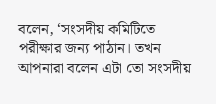বলেন, ‘সংসদীয় কমিটিতে পরীক্ষার জন্য পাঠান। তখন আপনারা বলেন এটা তো সংসদীয়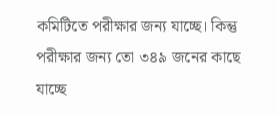কমিটিতে পরীক্ষার জন্য যাচ্ছে। কিন্তু পরীক্ষার জন্য তো ৩৪৯ জনের কাছে যাচ্ছে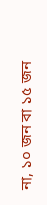না, ১০ জন বা ১৫ জন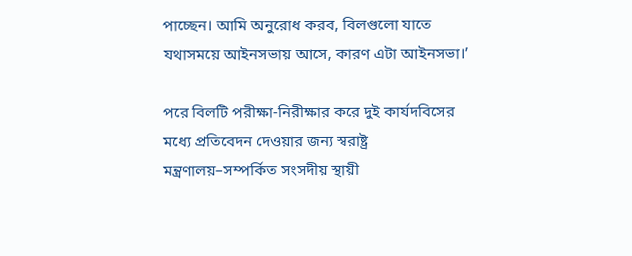পাচ্ছেন। আমি অনুরোধ করব, বিলগুলো যাতে যথাসময়ে আইনসভায় আসে, কারণ এটা আইনসভা।’

পরে বিলটি পরীক্ষা-নিরীক্ষার করে দুই কার্যদবিসের মধ্যে প্রতিবেদন দেওয়ার জন্য স্বরাষ্ট্র মন্ত্রণালয়–সম্পর্কিত সংসদীয় স্থায়ী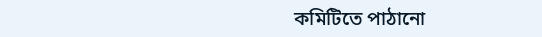কমিটিতে পাঠানো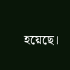হয়েছে।